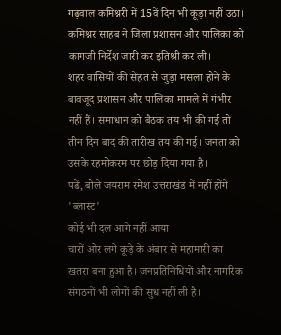गढ़वाल कमिश्नरी में 15वें दिन भी कूड़ा नहीं उठा। कमिश्नर साहब ने जिला प्रशासन और पालिका को कागजी निर्देश जारी कर इतिश्री कर ली।
शहर वासियों की सेहत से जुड़ा मसला होने के बावजूद प्रशासन और पालिका मामले में गंभीर नहीं हैं। समाधान को बैठक तय भी की गई तो तीन दिन बाद की तारीख तय की गई। जनता को उसके रहमोकरम पर छोड़ दिया गया है।
पढें, बोले जयराम रमेश उत्तराखंड में नहीं होंगे 'ब्लास्ट'
कोई भी दल आगे नहीं आया
चारों ओर लगे कूड़े के अंबार से महामारी का खतरा बना हुआ है। जनप्रतिनिधियों और नागरिक संगठनों भी लोगों की सुध नहीं ली है।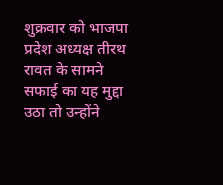शुक्रवार को भाजपा प्रदेश अध्यक्ष तीरथ रावत के सामने सफाई का यह मुद्दा उठा तो उन्होंने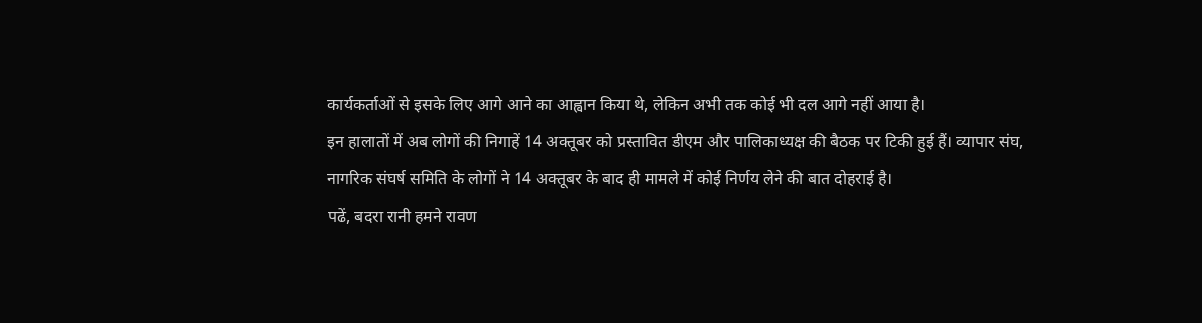कार्यकर्ताओं से इसके लिए आगे आने का आह्वान किया थे, लेकिन अभी तक कोई भी दल आगे नहीं आया है।
इन हालातों में अब लोगों की निगाहें 14 अक्तूबर को प्रस्तावित डीएम और पालिकाध्यक्ष की बैठक पर टिकी हुई हैं। व्यापार संघ, नागरिक संघर्ष समिति के लोगों ने 14 अक्तूबर के बाद ही मामले में कोई निर्णय लेने की बात दोहराई है।
पढें, बदरा रानी हमने रावण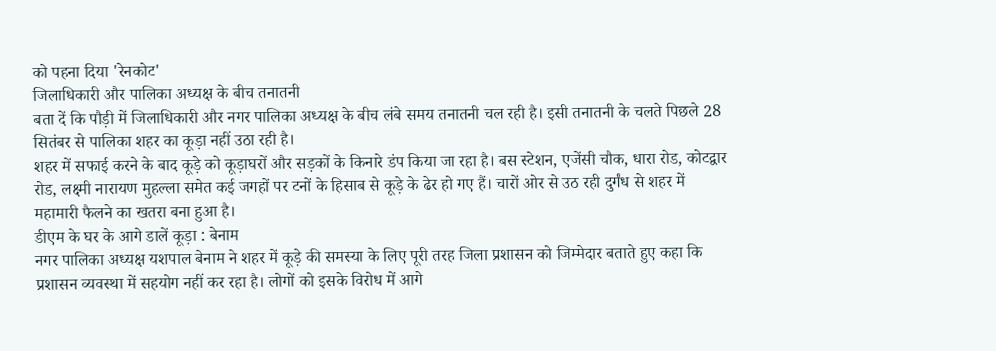को पहना दिया 'रेनकोट'
जिलाधिकारी और पालिका अध्यक्ष के बीच तनातनी
बता दें कि पौड़ी में जिलाधिकारी और नगर पालिका अध्यक्ष के बीच लंबे समय तनातनी चल रही है। इसी तनातनी के चलते पिछले 28 सितंबर से पालिका शहर का कूड़ा नहीं उठा रही है।
शहर में सफाई करने के बाद कूड़े को कूड़ाघरों और सड़कों के किनारे डंप किया जा रहा है। बस स्टेशन, एजेंसी चौक, धारा रोड, कोटद्वार रोड, लक्ष्मी नारायण मुहल्ला समेत कई जगहों पर टनों के हिसाब से कूड़े के ढेर हो गए हैं। चारों ओर से उठ रही दुर्गंध से शहर में महामारी फैलने का खतरा बना हुआ है।
डीएम के घर के आगे डालें कूड़ा : बेनाम
नगर पालिका अध्यक्ष यशपाल बेनाम ने शहर में कूड़े की समस्या के लिए पूरी तरह जिला प्रशासन को जिम्मेदार बताते हुए कहा कि प्रशासन व्यवस्था में सहयोग नहीं कर रहा है। लोगों को इसके विरोध में आगे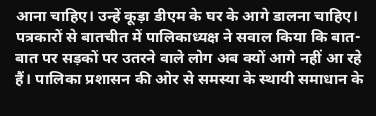आना चाहिए। उन्हें कूड़ा डीएम के घर के आगे डालना चाहिए।
पत्रकारों से बातचीत में पालिकाध्यक्ष ने सवाल किया कि बात-बात पर सड़कों पर उतरने वाले लोग अब क्यों आगे नहीं आ रहे हैं। पालिका प्रशासन की ओर से समस्या के स्थायी समाधान के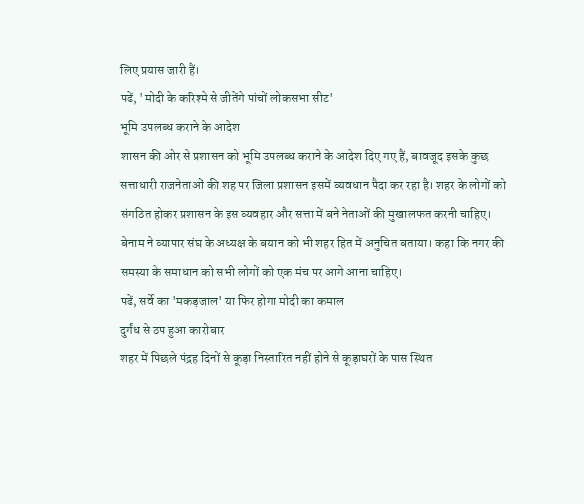लिए प्रयास जारी हैं।
पढें, 'मोदी के करिश्मे से जीतेंगे पांचों लोकसभा सीट'
भूमि उपलब्ध कराने के आदेश
शासन की ओर से प्रशासन को भूमि उपलब्ध कराने के आदेश दिए गए हैं, बावजूद इसके कुछ सत्ताधारी राजनेताओं की शह पर जिला प्रशासन इसमें व्यवधान पैदा कर रहा है। शहर के लोगों को संगठित होकर प्रशासन के इस व्यवहार और सत्ता में बने नेताओं की मुखालफत करनी चाहिए।
बेनाम ने व्यापार संघ के अध्यक्ष के बयान को भी शहर हित में अनुचित बताया। कहा कि नगर की समस्या के समाधान को सभी लोगों को एक मंच पर आगे आना चाहिए।
पढें, सर्वे का 'मकड़जाल' या फिर होगा मोदी का कमाल
दुर्गंध से ठप हुआ कारोबार
शहर में पिछले पंद्रह दिनों से कूड़ा निस्तारित नहीं होने से कूड़ाघरों के पास स्थित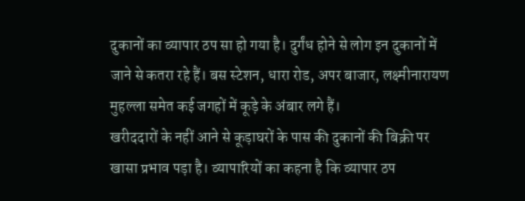दुकानों का व्यापार ठप सा हो गया है। दुर्गंध होने से लोग इन दुकानों में जाने से कतरा रहे हैं। बस स्टेशन, धारा रोड, अपर बाजार, लक्ष्मीनारायण मुहल्ला समेत कई जगहों में कूड़े के अंबार लगे हैं।
खरीददारों के नहीं आने से कूड़ाघरों के पास की दुकानों की बिक्री पर खासा प्रभाव पड़ा है। व्यापारियों का कहना है कि व्यापार ठप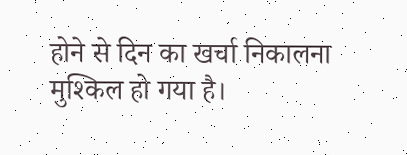होने से दिन का खर्चा निकालना मुश्किल हो गया है।